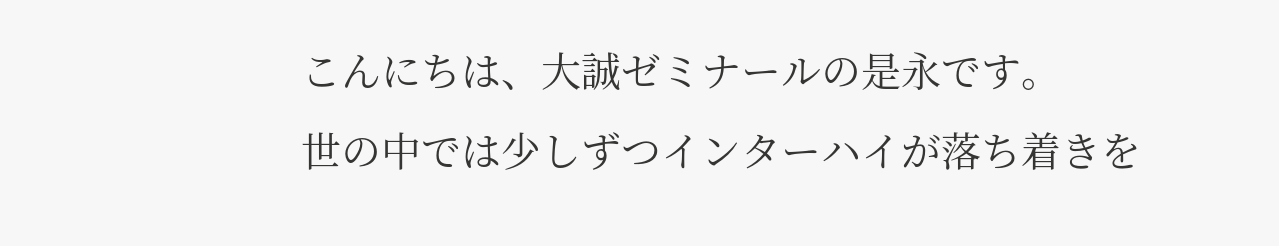こんにちは、大誠ゼミナールの是永です。
世の中では少しずつインターハイが落ち着きを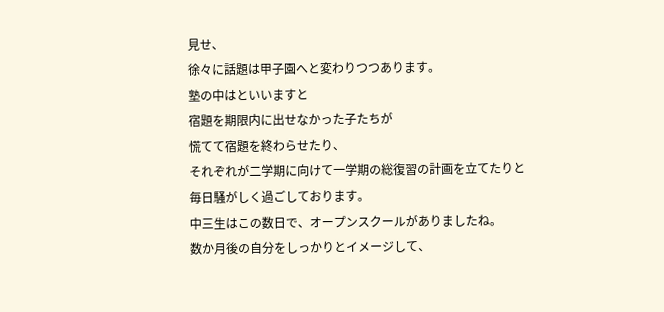見せ、
徐々に話題は甲子園へと変わりつつあります。
塾の中はといいますと
宿題を期限内に出せなかった子たちが
慌てて宿題を終わらせたり、
それぞれが二学期に向けて一学期の総復習の計画を立てたりと
毎日騒がしく過ごしております。
中三生はこの数日で、オープンスクールがありましたね。
数か月後の自分をしっかりとイメージして、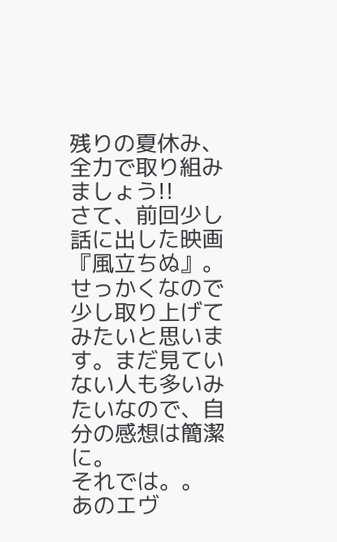残りの夏休み、全力で取り組みましょう!!
さて、前回少し話に出した映画『風立ちぬ』。
せっかくなので少し取り上げてみたいと思います。まだ見ていない人も多いみたいなので、自分の感想は簡潔に。
それでは。。
あのエヴ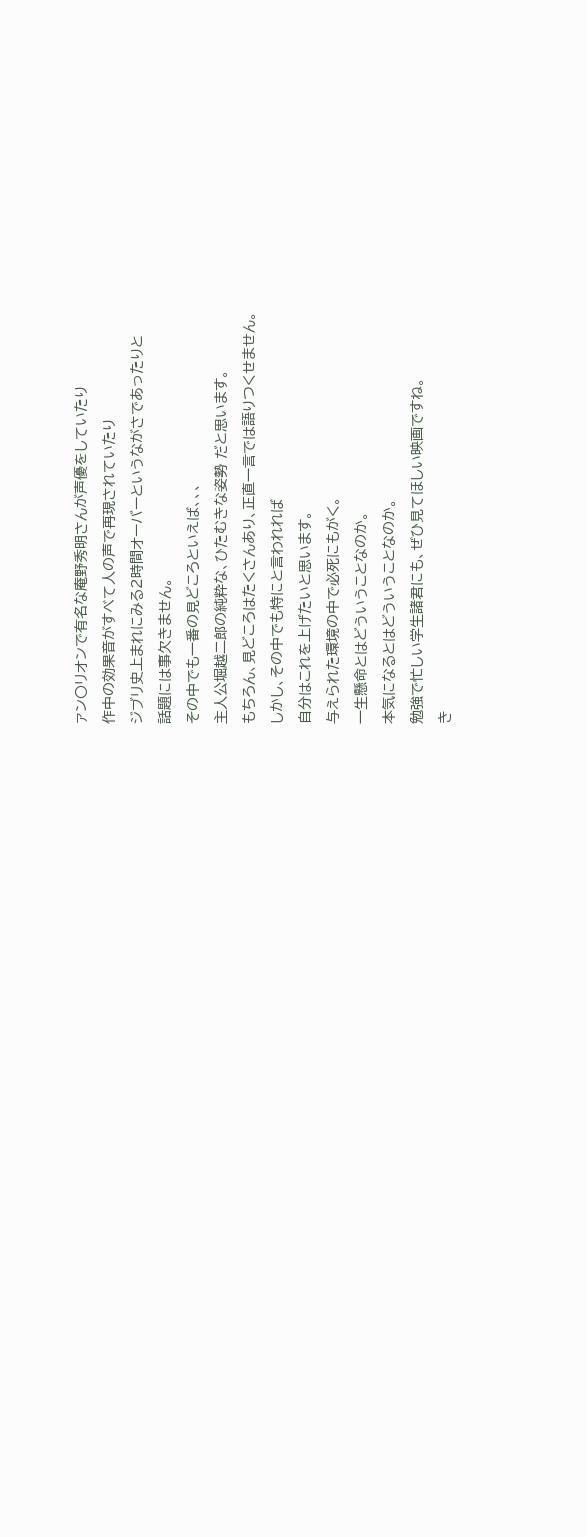ァン〇リオンで有名な庵野秀明さんが声優をしていたり
作中の効果音がすべて人の声で再現されていたり
ジブリ史上まれにみる2時間オーバーというながさであったりと
話題には事欠きません。
その中でも一番の見どころといえば、、、
主人公堀越二郎の純粋な、ひたむきな姿勢 だと思います。
もちろん、見どころはたくさんあり、正直一言では語りつくせません。
しかし、その中でも特にと言われれば
自分はこれを上げたいと思います。
与えられた環境の中で必死にもがく。
一生懸命とはどういうことなのか。
本気になるとはどういうことなのか。
勉強で忙しい学生諸君にも、ぜひ見てほしい映画ですね。
き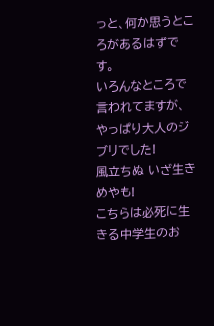っと、何か思うところがあるはずです。
いろんなところで言われてますが、やっぱり大人のジブリでした!
風立ちぬ いざ生きめやも!
こちらは必死に生きる中学生のお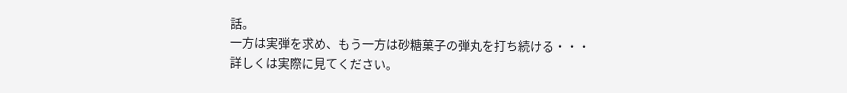話。
一方は実弾を求め、もう一方は砂糖菓子の弾丸を打ち続ける・・・
詳しくは実際に見てください。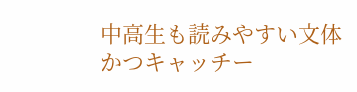中高生も読みやすい文体かつキャッチー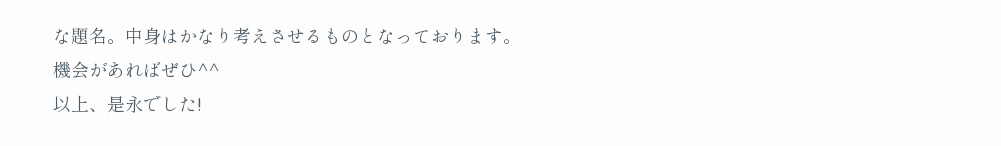な題名。中身はかなり考えさせるものとなっております。
機会があればぜひ^^
以上、是永でした!